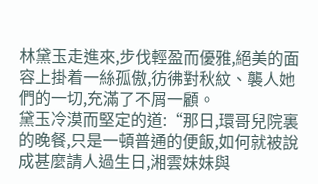林黛玉走進來,步伐輕盈而優雅,絕美的面容上掛着一絲孤傲,彷彿對秋紋、襲人她們的一切,充滿了不屑一顧。
黛玉冷漠而堅定的道:“那日,環哥兒院裏的晚餐,只是一頓普通的便飯,如何就被說成甚麼請人過生日,湘雲妹妹與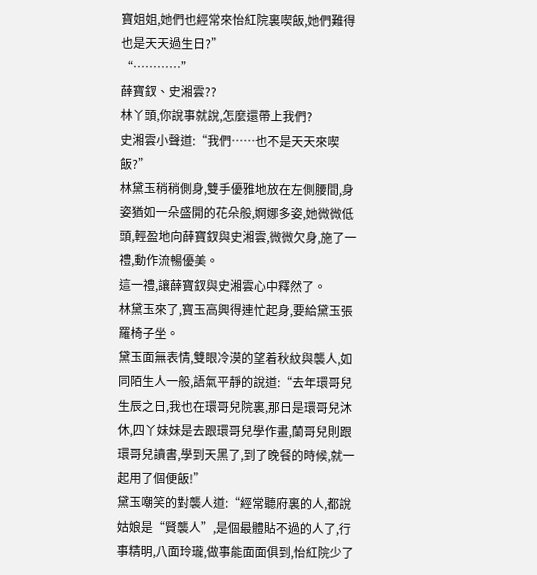寶姐姐,她們也經常來怡紅院裏喫飯,她們難得也是天天過生日?”
“…………”
薛寶釵、史湘雲??
林丫頭,你說事就說,怎麼還帶上我們?
史湘雲小聲道:“我們……也不是天天來喫飯?”
林黛玉稍稍側身,雙手優雅地放在左側腰間,身姿猶如一朵盛開的花朵般,婀娜多姿,她微微低頭,輕盈地向薛寶釵與史湘雲,微微欠身,施了一禮,動作流暢優美。
這一禮,讓薛寶釵與史湘雲心中釋然了。
林黛玉來了,寶玉高興得連忙起身,要給黛玉張羅椅子坐。
黛玉面無表情,雙眼冷漠的望着秋紋與襲人,如同陌生人一般,語氣平靜的說道:“去年環哥兒生辰之日,我也在環哥兒院裏,那日是環哥兒沐休,四丫妹妹是去跟環哥兒學作畫,蘭哥兒則跟環哥兒讀書,學到天黑了,到了晚餐的時候,就一起用了個便飯!”
黛玉嘲笑的對襲人道:“經常聽府裏的人,都說姑娘是“賢襲人”,是個最體貼不過的人了,行事精明,八面玲瓏,做事能面面俱到,怡紅院少了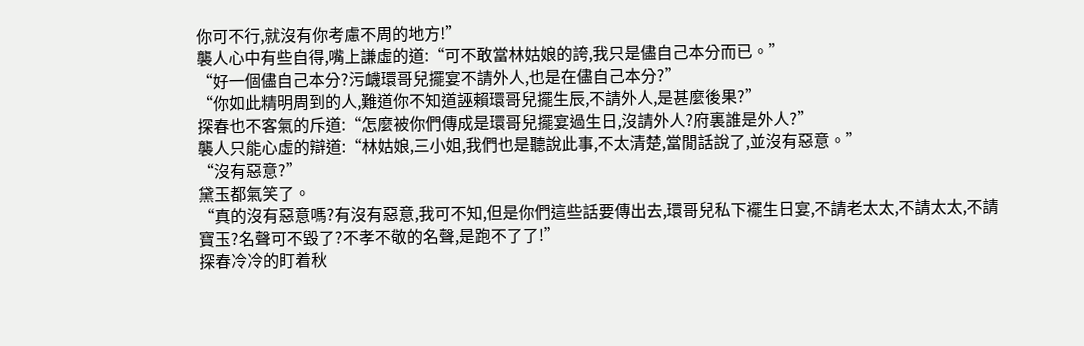你可不行,就沒有你考慮不周的地方!”
襲人心中有些自得,嘴上謙虛的道:“可不敢當林姑娘的誇,我只是儘自己本分而已。”
“好一個儘自己本分?污衊環哥兒擺宴不請外人,也是在儘自己本分?”
“你如此精明周到的人,難道你不知道誣賴環哥兒擺生辰,不請外人,是甚麼後果?”
探春也不客氣的斥道:“怎麼被你們傳成是環哥兒擺宴過生日,沒請外人?府裏誰是外人?”
襲人只能心虛的辯道:“林姑娘,三小姐,我們也是聽說此事,不太清楚,當閒話說了,並沒有惡意。”
“沒有惡意?”
黛玉都氣笑了。
“真的沒有惡意嗎?有沒有惡意,我可不知,但是你們這些話要傳出去,環哥兒私下襬生日宴,不請老太太,不請太太,不請寶玉?名聲可不毀了?不孝不敬的名聲,是跑不了了!”
探春冷冷的盯着秋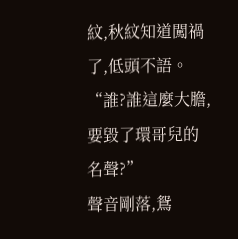紋,秋紋知道闖禍了,低頭不語。
“誰?誰這麼大膽,要毀了環哥兒的名聲?”
聲音剛落,鴛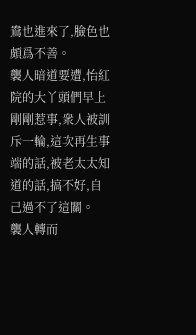鴦也進來了,臉色也頗爲不善。
襲人暗道要遭,怡紅院的大丫頭們早上剛剛惹事,衆人被訓斥一輪,這次再生事端的話,被老太太知道的話,搞不好,自己過不了這關。
襲人轉而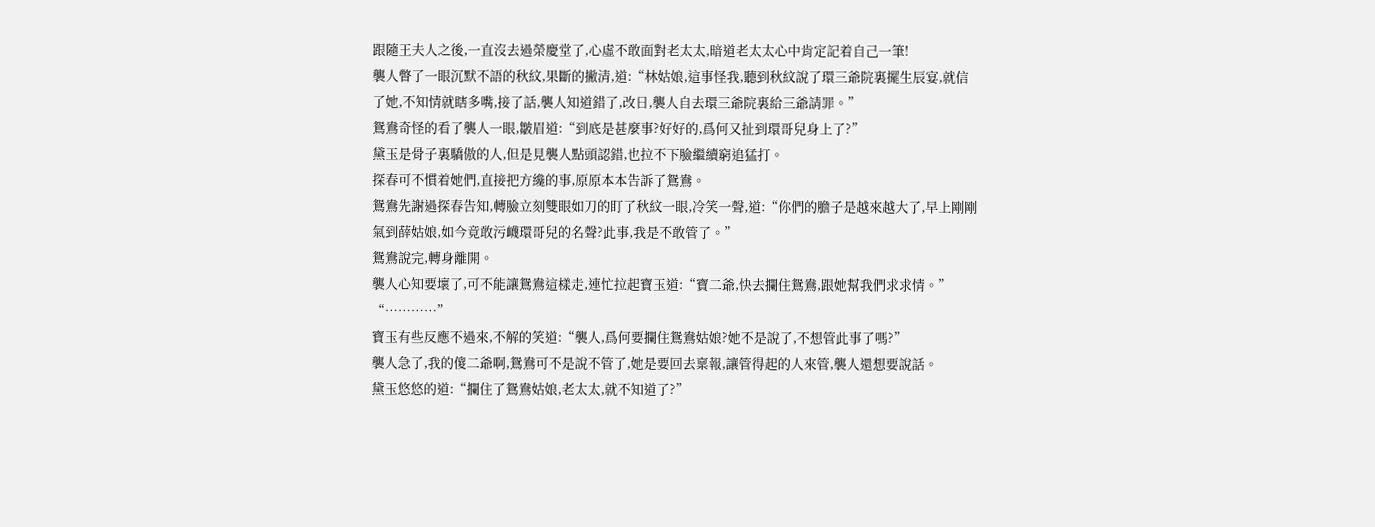跟隨王夫人之後,一直沒去過榮慶堂了,心虛不敢面對老太太,暗道老太太心中肯定記着自己一筆!
襲人瞥了一眼沉默不語的秋紋,果斷的撇清,道:“林姑娘,這事怪我,聽到秋紋說了環三爺院裏擺生辰宴,就信了她,不知情就瞎多嘴,接了話,襲人知道錯了,改日,襲人自去環三爺院裏給三爺請罪。”
鴛鴦奇怪的看了襲人一眼,皺眉道:“到底是甚麼事?好好的,爲何又扯到環哥兒身上了?”
黛玉是骨子裏驕傲的人,但是見襲人點頭認錯,也拉不下臉繼續窮追猛打。
探春可不慣着她們,直接把方纔的事,原原本本告訴了鴛鴦。
鴛鴦先謝過探春告知,轉臉立刻雙眼如刀的盯了秋紋一眼,冷笑一聲,道:“你們的膽子是越來越大了,早上剛剛氣到薛姑娘,如今竟敢污衊環哥兒的名聲?此事,我是不敢管了。”
鴛鴦說完,轉身離開。
襲人心知要壞了,可不能讓鴛鴦這樣走,連忙拉起寶玉道:“寶二爺,快去攔住鴛鴦,跟她幫我們求求情。”
“…………”
寶玉有些反應不過來,不解的笑道:“襲人,爲何要攔住鴛鴦姑娘?她不是說了,不想管此事了嗎?”
襲人急了,我的傻二爺啊,鴛鴦可不是說不管了,她是要回去稟報,讓管得起的人來管,襲人還想要說話。
黛玉悠悠的道:“攔住了鴛鴦姑娘,老太太,就不知道了?”